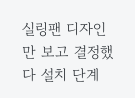실링팬 디자인만 보고 결정했다 설치 단계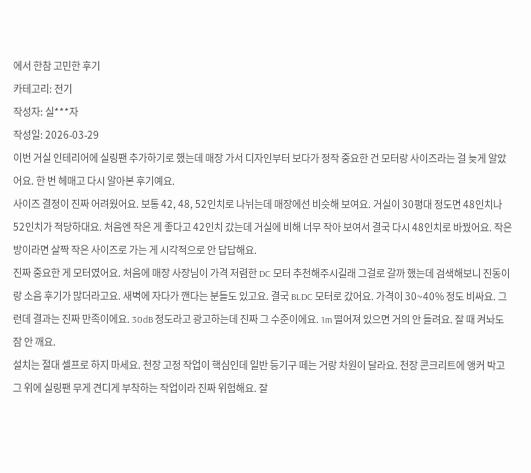에서 한참 고민한 후기
카테고리: 전기
작성자: 실***자
작성일: 2026-03-29
이번 거실 인테리어에 실링팬 추가하기로 했는데 매장 가서 디자인부터 보다가 정작 중요한 건 모터랑 사이즈라는 걸 늦게 알았어요. 한 번 헤매고 다시 알아본 후기예요.
사이즈 결정이 진짜 어려웠어요. 보통 42, 48, 52인치로 나뉘는데 매장에선 비슷해 보여요. 거실이 30평대 정도면 48인치나 52인치가 적당하대요. 처음엔 작은 게 좋다고 42인치 갔는데 거실에 비해 너무 작아 보여서 결국 다시 48인치로 바꿨어요. 작은 방이라면 살짝 작은 사이즈로 가는 게 시각적으로 안 답답해요.
진짜 중요한 게 모터였어요. 처음에 매장 사장님이 가격 저렴한 DC 모터 추천해주시길래 그걸로 갈까 했는데 검색해보니 진동이랑 소음 후기가 많더라고요. 새벽에 자다가 깬다는 분들도 있고요. 결국 BLDC 모터로 갔어요. 가격이 30~40% 정도 비싸요. 그런데 결과는 진짜 만족이에요. 30dB 정도라고 광고하는데 진짜 그 수준이에요. 1m 떨어져 있으면 거의 안 들려요. 잘 때 켜놔도 잠 안 깨요.
설치는 절대 셀프로 하지 마세요. 천장 고정 작업이 핵심인데 일반 등기구 떼는 거랑 차원이 달라요. 천장 콘크리트에 앵커 박고 그 위에 실링팬 무게 견디게 부착하는 작업이라 진짜 위험해요. 잘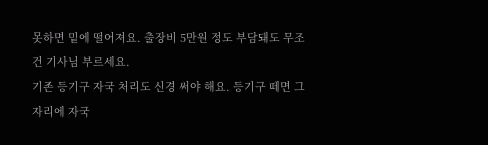못하면 밑에 떨어져요. 출장비 5만원 정도 부담돼도 무조건 기사님 부르세요.
기존 등기구 자국 처리도 신경 써야 해요. 등기구 떼면 그 자리에 자국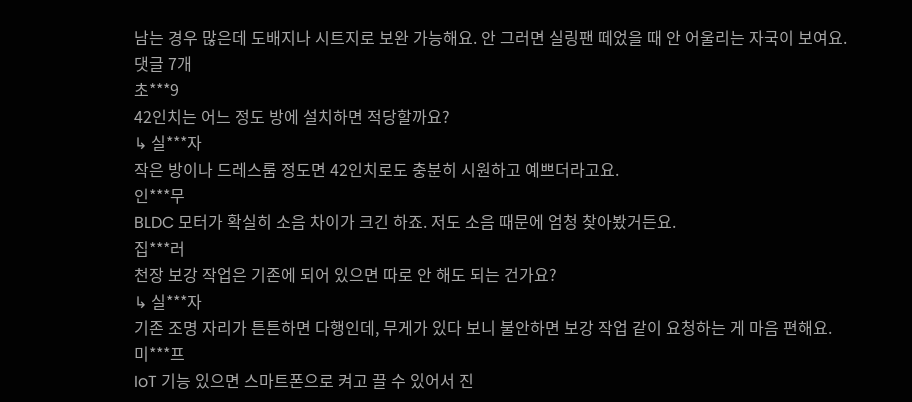남는 경우 많은데 도배지나 시트지로 보완 가능해요. 안 그러면 실링팬 떼었을 때 안 어울리는 자국이 보여요.
댓글 7개
초***9
42인치는 어느 정도 방에 설치하면 적당할까요?
↳ 실***자
작은 방이나 드레스룸 정도면 42인치로도 충분히 시원하고 예쁘더라고요.
인***무
BLDC 모터가 확실히 소음 차이가 크긴 하죠. 저도 소음 때문에 엄청 찾아봤거든요.
집***러
천장 보강 작업은 기존에 되어 있으면 따로 안 해도 되는 건가요?
↳ 실***자
기존 조명 자리가 튼튼하면 다행인데, 무게가 있다 보니 불안하면 보강 작업 같이 요청하는 게 마음 편해요.
미***프
IoT 기능 있으면 스마트폰으로 켜고 끌 수 있어서 진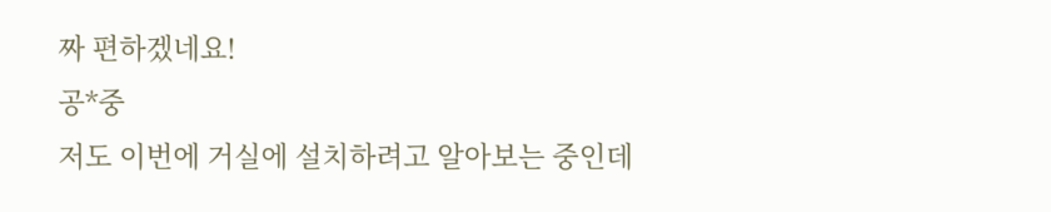짜 편하겠네요!
공*중
저도 이번에 거실에 설치하려고 알아보는 중인데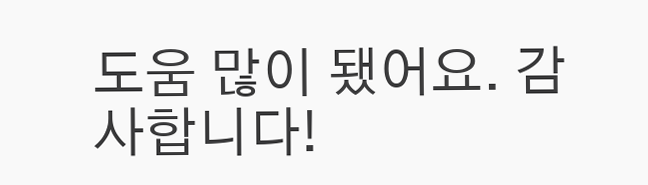도움 많이 됐어요. 감사합니다!